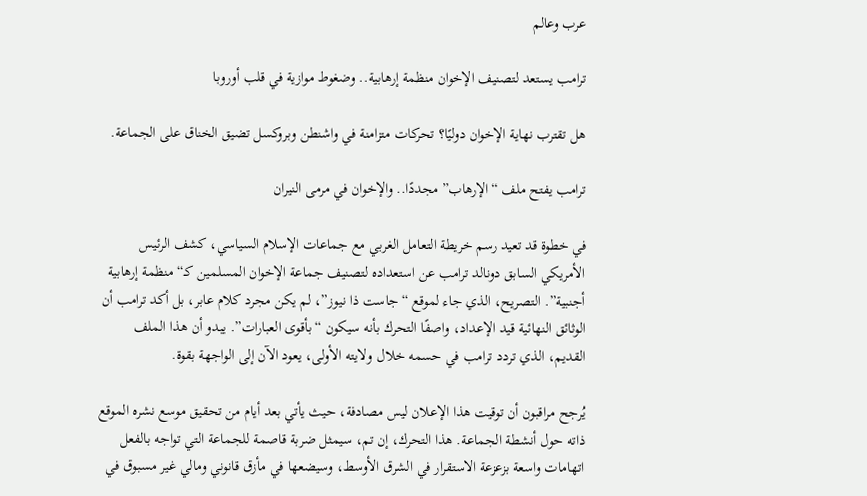عرب وعالم

ترامب يستعد لتصنيف الإخوان منظمة إرهابية.. وضغوط موازية في قلب أوروبا

هل تقترب نهاية الإخوان دوليًا؟ تحركات متزامنة في واشنطن وبروكسل تضيق الخناق على الجماعة.

ترامب يفتح ملف “الإرهاب” مجددًا.. والإخوان في مرمى النيران

في خطوة قد تعيد رسم خريطة التعامل الغربي مع جماعات الإسلام السياسي، كشف الرئيس الأمريكي السابق دونالد ترامب عن استعداده لتصنيف جماعة الإخوان المسلمين كـ“منظمة إرهابية أجنبية”. التصريح، الذي جاء لموقع “جاست ذا نيوز”، لم يكن مجرد كلام عابر، بل أكد ترامب أن الوثائق النهائية قيد الإعداد، واصفًا التحرك بأنه سيكون “بأقوى العبارات”. يبدو أن هذا الملف القديم، الذي تردد ترامب في حسمه خلال ولايته الأولى، يعود الآن إلى الواجهة بقوة.

يُرجح مراقبون أن توقيت هذا الإعلان ليس مصادفة، حيث يأتي بعد أيام من تحقيق موسع نشره الموقع ذاته حول أنشطة الجماعة. هذا التحرك، إن تم، سيمثل ضربة قاصمة للجماعة التي تواجه بالفعل اتهامات واسعة بزعزعة الاستقرار في الشرق الأوسط، وسيضعها في مأزق قانوني ومالي غير مسبوق في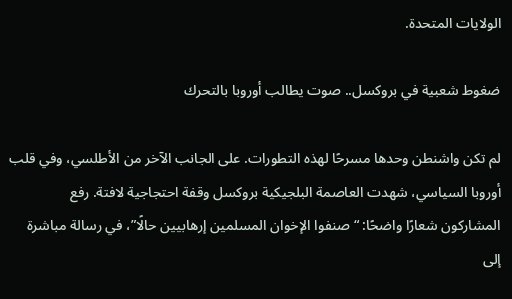الولايات المتحدة.

ضغوط شعبية في بروكسل.. صوت يطالب أوروبا بالتحرك

لم تكن واشنطن وحدها مسرحًا لهذه التطورات. على الجانب الآخر من الأطلسي، وفي قلب أوروبا السياسي، شهدت العاصمة البلجيكية بروكسل وقفة احتجاجية لافتة. رفع المشاركون شعارًا واضحًا: “صنفوا الإخوان المسلمين إرهابيين حالًا”، في رسالة مباشرة إلى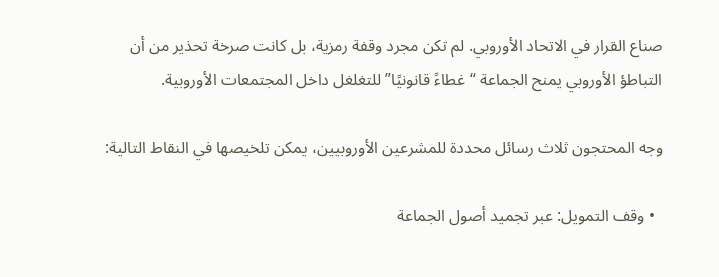صناع القرار في الاتحاد الأوروبي. لم تكن مجرد وقفة رمزية، بل كانت صرخة تحذير من أن التباطؤ الأوروبي يمنح الجماعة “غطاءً قانونيًا” للتغلغل داخل المجتمعات الأوروبية.

وجه المحتجون ثلاث رسائل محددة للمشرعين الأوروبيين، يمكن تلخيصها في النقاط التالية:

  • وقف التمويل: عبر تجميد أصول الجماعة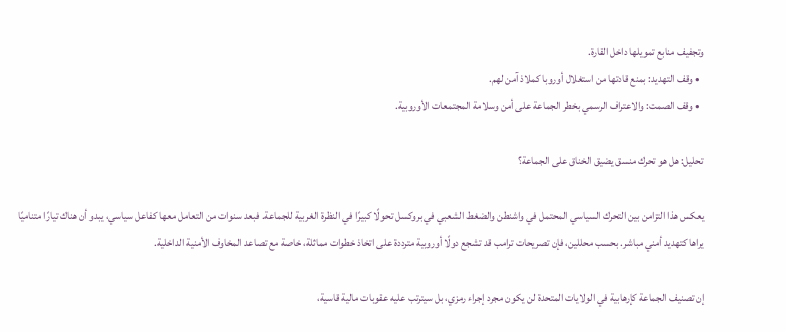وتجفيف منابع تمويلها داخل القارة.
  • وقف التهديد: بمنع قادتها من استغلال أوروبا كملاذ آمن لهم.
  • وقف الصمت: والاعتراف الرسمي بخطر الجماعة على أمن وسلامة المجتمعات الأوروبية.

تحليل: هل هو تحرك منسق يضيق الخناق على الجماعة؟

يعكس هذا التزامن بين التحرك السياسي المحتمل في واشنطن والضغط الشعبي في بروكسل تحولًا كبيرًا في النظرة الغربية للجماعة. فبعد سنوات من التعامل معها كفاعل سياسي، يبدو أن هناك تيارًا متناميًا يراها كتهديد أمني مباشر. بحسب محللين، فإن تصريحات ترامب قد تشجع دولًا أوروبية مترددة على اتخاذ خطوات مماثلة، خاصة مع تصاعد المخاوف الأمنية الداخلية.

إن تصنيف الجماعة كإرهابية في الولايات المتحدة لن يكون مجرد إجراء رمزي، بل سيترتب عليه عقوبات مالية قاسية،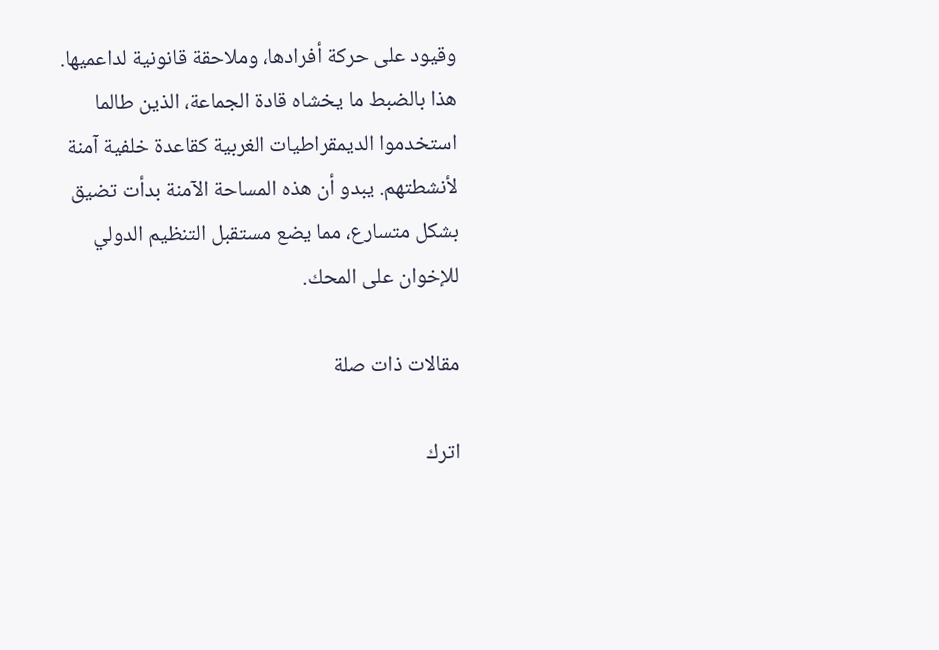وقيود على حركة أفرادها، وملاحقة قانونية لداعميها. هذا بالضبط ما يخشاه قادة الجماعة، الذين طالما استخدموا الديمقراطيات الغربية كقاعدة خلفية آمنة لأنشطتهم. يبدو أن هذه المساحة الآمنة بدأت تضيق بشكل متسارع، مما يضع مستقبل التنظيم الدولي للإخوان على المحك.

مقالات ذات صلة

اترك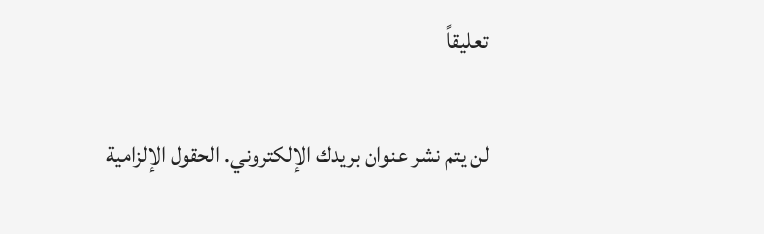تعليقاً

لن يتم نشر عنوان بريدك الإلكتروني. الحقول الإلزامية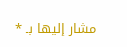مشار إليها بـ *